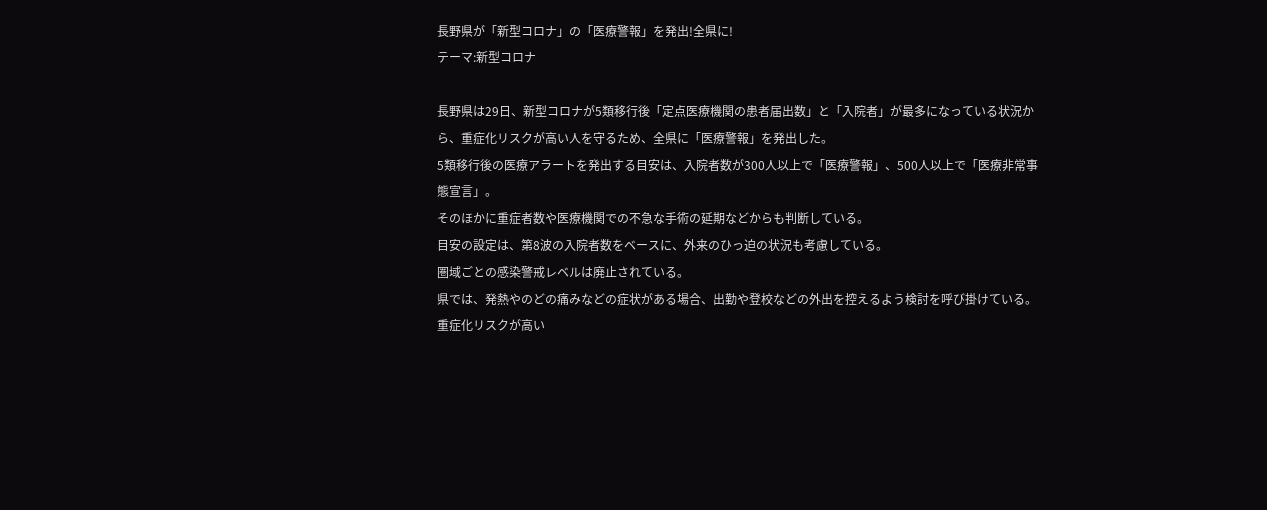長野県が「新型コロナ」の「医療警報」を発出!全県に!
テーマ:新型コロナ

長野県は29日、新型コロナが5類移行後「定点医療機関の患者届出数」と「入院者」が最多になっている状況から、重症化リスクが高い人を守るため、全県に「医療警報」を発出した。
5類移行後の医療アラートを発出する目安は、入院者数が300人以上で「医療警報」、500人以上で「医療非常事態宣言」。
そのほかに重症者数や医療機関での不急な手術の延期などからも判断している。
目安の設定は、第8波の入院者数をベースに、外来のひっ迫の状況も考慮している。
圏域ごとの感染警戒レベルは廃止されている。
県では、発熱やのどの痛みなどの症状がある場合、出勤や登校などの外出を控えるよう検討を呼び掛けている。
重症化リスクが高い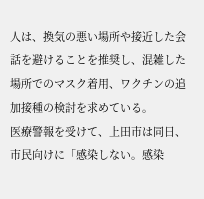人は、換気の悪い場所や接近した会話を避けることを推奨し、混雑した場所でのマスク着用、ワクチンの追加接種の検討を求めている。
医療警報を受けて、上田市は同日、市民向けに「感染しない。感染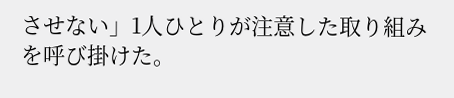させない」1人ひとりが注意した取り組みを呼び掛けた。